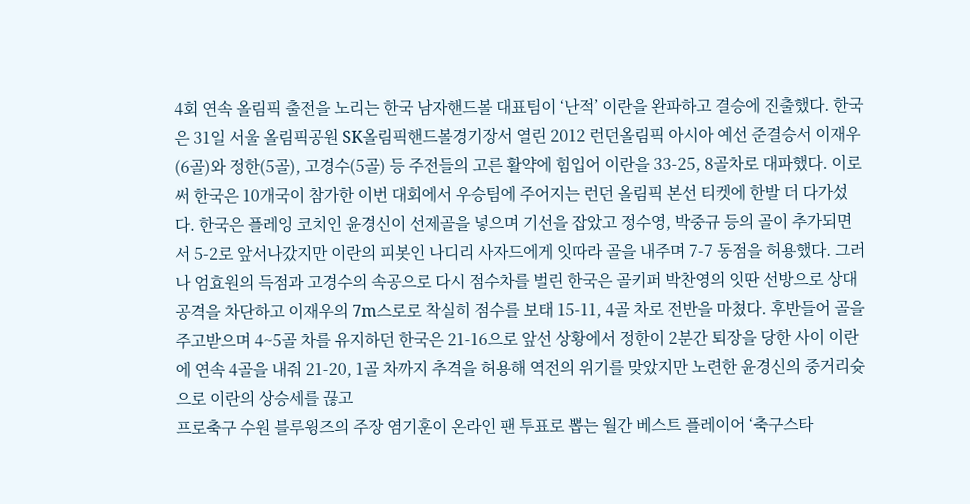4회 연속 올림픽 출전을 노리는 한국 남자핸드볼 대표팀이 ‘난적’ 이란을 완파하고 결승에 진출했다. 한국은 31일 서울 올림픽공원 SK올림픽핸드볼경기장서 열린 2012 런던올림픽 아시아 예선 준결승서 이재우(6골)와 정한(5골), 고경수(5골) 등 주전들의 고른 활약에 힘입어 이란을 33-25, 8골차로 대파했다. 이로써 한국은 10개국이 참가한 이번 대회에서 우승팀에 주어지는 런던 올림픽 본선 티켓에 한발 더 다가섰다. 한국은 플레잉 코치인 윤경신이 선제골을 넣으며 기선을 잡았고 정수영, 박중규 등의 골이 추가되면서 5-2로 앞서나갔지만 이란의 피봇인 나디리 사자드에게 잇따라 골을 내주며 7-7 동점을 허용했다. 그러나 엄효원의 득점과 고경수의 속공으로 다시 점수차를 벌린 한국은 골키퍼 박찬영의 잇딴 선방으로 상대 공격을 차단하고 이재우의 7m스로로 착실히 점수를 보태 15-11, 4골 차로 전반을 마쳤다. 후반들어 골을 주고받으며 4~5골 차를 유지하던 한국은 21-16으로 앞선 상황에서 정한이 2분간 퇴장을 당한 사이 이란에 연속 4골을 내줘 21-20, 1골 차까지 추격을 허용해 역전의 위기를 맞았지만 노련한 윤경신의 중거리슛으로 이란의 상승세를 끊고
프로축구 수원 블루윙즈의 주장 염기훈이 온라인 팬 투표로 뽑는 월간 베스트 플레이어 ‘축구스타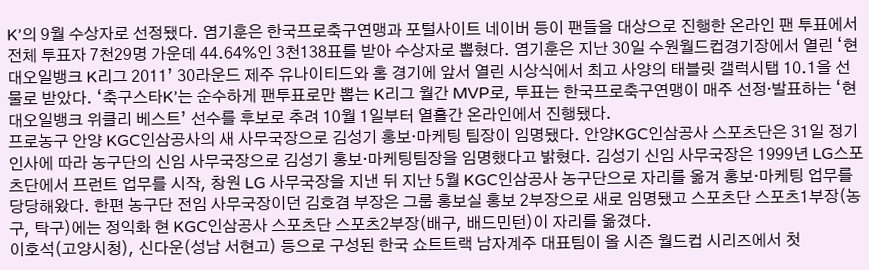K’의 9월 수상자로 선정됐다. 염기훈은 한국프로축구연맹과 포털사이트 네이버 등이 팬들을 대상으로 진행한 온라인 팬 투표에서 전체 투표자 7천29명 가운데 44.64%인 3천138표를 받아 수상자로 뽑혔다. 염기훈은 지난 30일 수원월드컵경기장에서 열린 ‘현대오일뱅크 K리그 2011’ 30라운드 제주 유나이티드와 홈 경기에 앞서 열린 시상식에서 최고 사양의 태블릿 갤럭시탭 10.1을 선물로 받았다. ‘축구스타K’는 순수하게 팬투표로만 뽑는 K리그 월간 MVP로, 투표는 한국프로축구연맹이 매주 선정·발표하는 ‘현대오일뱅크 위클리 베스트’ 선수를 후보로 추려 10월 1일부터 열흘간 온라인에서 진행됐다.
프로농구 안양 KGC인삼공사의 새 사무국장으로 김성기 홍보·마케팅 팀장이 임명됐다. 안양KGC인삼공사 스포츠단은 31일 정기 인사에 따라 농구단의 신임 사무국장으로 김성기 홍보·마케팅팀장을 임명했다고 밝혔다. 김성기 신임 사무국장은 1999년 LG스포츠단에서 프런트 업무를 시작, 창원 LG 사무국장을 지낸 뒤 지난 5월 KGC인삼공사 농구단으로 자리를 옮겨 홍보·마케팅 업무를 당당해왔다. 한편 농구단 전임 사무국장이던 김호겸 부장은 그룹 홍보실 홍보 2부장으로 새로 임명됐고 스포츠단 스포츠1부장(농구, 탁구)에는 정익화 현 KGC인삼공사 스포츠단 스포츠2부장(배구, 배드민턴)이 자리를 옮겼다.
이호석(고양시청), 신다운(성남 서현고) 등으로 구성된 한국 쇼트트랙 남자계주 대표팀이 올 시즌 월드컵 시리즈에서 첫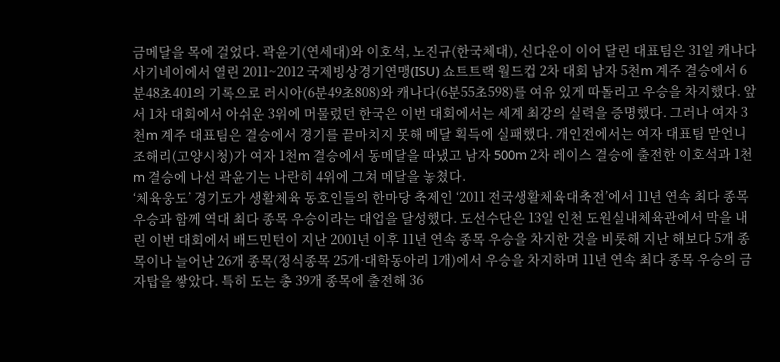금메달을 목에 걸었다. 곽윤기(연세대)와 이호석, 노진규(한국체대), 신다운이 이어 달린 대표팀은 31일 캐나다 사기네이에서 열린 2011~2012 국제빙상경기연맹(ISU) 쇼트트랙 월드컵 2차 대회 남자 5천m 계주 결승에서 6분48초401의 기록으로 러시아(6분49초808)와 캐나다(6분55초598)를 여유 있게 따돌리고 우승을 차지했다. 앞서 1차 대회에서 아쉬운 3위에 머물렀던 한국은 이번 대회에서는 세계 최강의 실력을 증명했다. 그러나 여자 3천m 계주 대표팀은 결승에서 경기를 끝마치지 못해 메달 획득에 실패했다. 개인전에서는 여자 대표팀 맏언니 조해리(고양시청)가 여자 1천m 결승에서 동메달을 따냈고 남자 500m 2차 레이스 결승에 출전한 이호석과 1천m 결승에 나선 곽윤기는 나란히 4위에 그쳐 메달을 놓쳤다.
‘체육웅도’ 경기도가 생활체육 동호인들의 한마당 축제인 ‘2011 전국생활체육대축전’에서 11년 연속 최다 종목 우승과 함께 역대 최다 종목 우승이라는 대업을 달성했다. 도선수단은 13일 인천 도원실내체육관에서 막을 내린 이번 대회에서 배드민턴이 지난 2001년 이후 11년 연속 종목 우승을 차지한 것을 비롯해 지난 해보다 5개 종목이나 늘어난 26개 종목(정식종목 25개·대학동아리 1개)에서 우승을 차지하며 11년 연속 최다 종목 우승의 금자탑을 쌓았다. 특히 도는 총 39개 종목에 출전해 36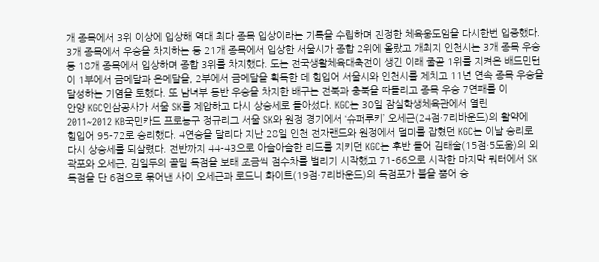개 종목에서 3위 이상에 입상해 역대 최다 종목 입상이라는 기록을 수립하며 진정한 체육웅도임을 다시한번 입증했다. 3개 종목에서 우승을 차지하는 등 21개 종목에서 입상한 서울시가 종합 2위에 올랐고 개최지 인천시는 3개 종목 우승 등 18개 종목에서 입상하며 종합 3위를 차지했다. 도는 전국생활체육대축전이 생긴 이래 줄곧 1위를 지켜온 배드민턴이 1부에서 금메달과 은메달을, 2부에서 금메달을 획득한 데 힘입어 서울시와 인천시를 제치고 11년 연속 종목 우승을 달성하는 기염을 토했다. 또 남녀부 동반 우승을 차지한 배구는 전북과 충북을 따돌리고 종목 우승 7연패를 이
안양 KGC인삼공사가 서울 SK를 제압하고 다시 상승세로 돌아섰다. KGC는 30일 잠실학생체육관에서 열린 2011~2012 KB국민카드 프로농구 정규리그 서울 SK와 원정 경기에서 ‘슈퍼루키’ 오세근(24점·7리바운드)의 활약에 힘입어 95-72로 승리했다. 4연승을 달리다 지난 28일 인천 전자랜드와 원정에서 덜미를 잡혔던 KGC는 이날 승리로 다시 상승세를 되살렸다. 전반까지 44-43으로 아슬아슬한 리드를 지키던 KGC는 후반 들어 김태술(15점·5도움)의 외곽포와 오세근, 김일두의 골밑 득점을 보태 조금씩 점수차를 벌리기 시작했고 71-66으로 시작한 마지막 쿼터에서 SK 득점을 단 6점으로 묶어낸 사이 오세근과 로드니 화이트(19점·7리바운드)의 득점포가 불을 뿜어 승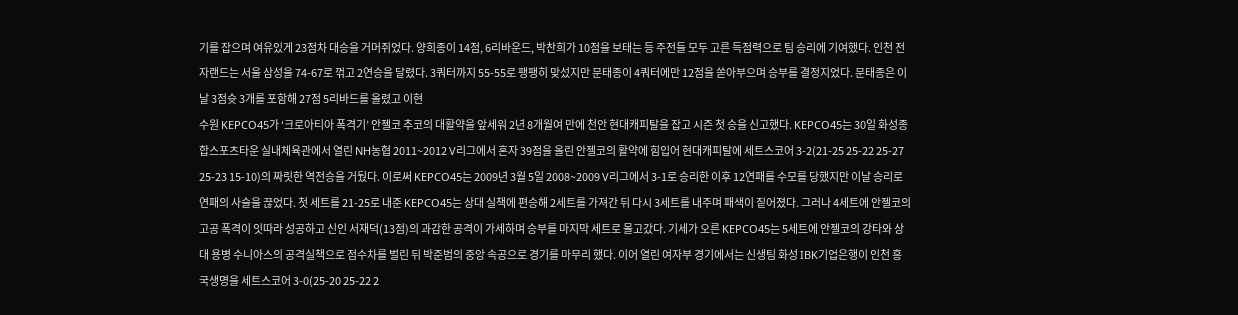기를 잡으며 여유있게 23점차 대승을 거머쥐었다. 양희종이 14점, 6리바운드, 박찬희가 10점을 보태는 등 주전들 모두 고른 득점력으로 팀 승리에 기여했다. 인천 전자랜드는 서울 삼성을 74-67로 꺾고 2연승을 달렸다. 3쿼터까지 55-55로 팽팽히 맞섰지만 문태종이 4쿼터에만 12점을 쏟아부으며 승부를 결정지었다. 문태종은 이날 3점슛 3개를 포함해 27점 5리바드를 올렸고 이현
수원 KEPCO45가 ‘크로아티아 폭격기’ 안젤코 추코의 대활약을 앞세워 2년 8개월여 만에 천안 현대캐피탈을 잡고 시즌 첫 승을 신고했다. KEPCO45는 30일 화성종합스포츠타운 실내체육관에서 열린 NH농협 2011~2012 V리그에서 혼자 39점을 올린 안젤코의 활약에 힘입어 현대캐피탈에 세트스코어 3-2(21-25 25-22 25-27 25-23 15-10)의 짜릿한 역전승을 거뒀다. 이로써 KEPCO45는 2009년 3월 5일 2008~2009 V리그에서 3-1로 승리한 이후 12연패를 수모를 당했지만 이날 승리로 연패의 사슬을 끊었다. 첫 세트를 21-25로 내준 KEPCO45는 상대 실책에 편승해 2세트를 가져간 뒤 다시 3세트를 내주며 패색이 짙어졌다. 그러나 4세트에 안젤코의 고공 폭격이 잇따라 성공하고 신인 서재덕(13점)의 과감한 공격이 가세하며 승부를 마지막 세트로 몰고갔다. 기세가 오른 KEPCO45는 5세트에 안젤코의 강타와 상대 용병 수니아스의 공격실책으로 점수차를 벌린 뒤 박준범의 중앙 속공으로 경기를 마무리 했다. 이어 열린 여자부 경기에서는 신생팀 화성 IBK기업은행이 인천 흥국생명을 세트스코어 3-0(25-20 25-22 2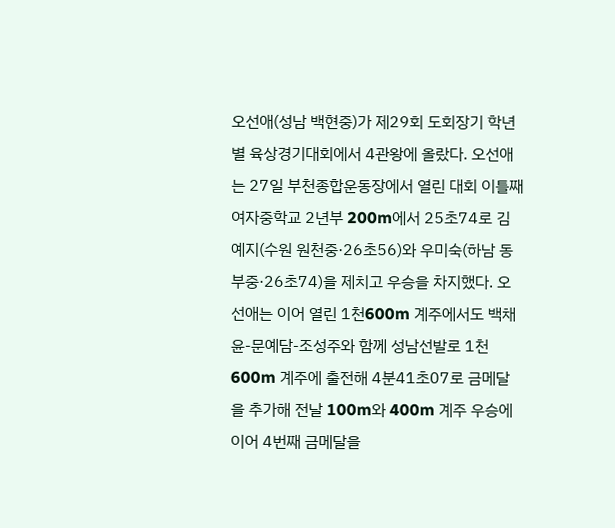오선애(성남 백현중)가 제29회 도회장기 학년별 육상경기대회에서 4관왕에 올랐다. 오선애는 27일 부천종합운동장에서 열린 대회 이틀째 여자중학교 2년부 200m에서 25초74로 김예지(수원 원천중·26초56)와 우미숙(하남 동부중·26초74)을 제치고 우승을 차지했다. 오선애는 이어 열린 1천600m 계주에서도 백채윤-문예담-조성주와 함께 성남선발로 1천600m 계주에 출전해 4분41초07로 금메달을 추가해 전날 100m와 400m 계주 우승에 이어 4번째 금메달을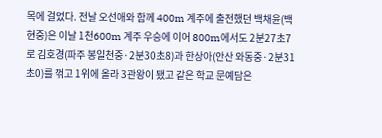목에 걸었다. 전날 오선애와 함께 400m 계주에 출전했던 백채윤(백현중)은 이날 1천600m 계주 우승에 이어 800m에서도 2분27초7로 김호경(파주 봉일천중·2분30초8)과 한상아(안산 와동중·2분31초0)를 꺾고 1위에 올라 3관왕이 됐고 같은 학교 문예담은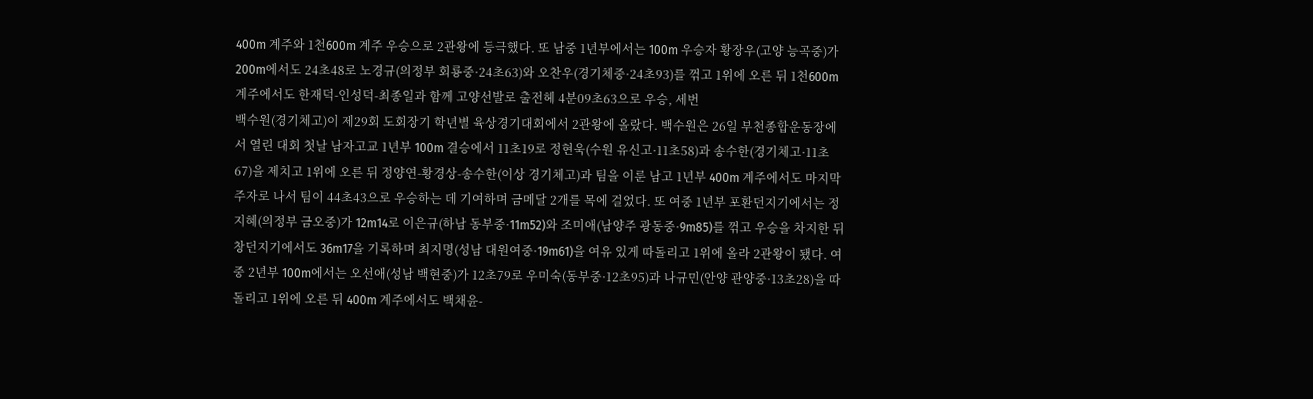400m 계주와 1천600m 계주 우승으로 2관왕에 등극했다. 또 남중 1년부에서는 100m 우승자 황장우(고양 능곡중)가 200m에서도 24초48로 노경규(의정부 회룡중·24초63)와 오찬우(경기체중·24초93)를 꺾고 1위에 오른 뒤 1천600m 계주에서도 한재덕-인성덕-최종일과 함께 고양선발로 출전헤 4분09초63으로 우승, 세번
백수원(경기체고)이 제29회 도회장기 학년별 육상경기대회에서 2관왕에 올랐다. 백수원은 26일 부천종합운동장에서 열린 대회 첫날 남자고교 1년부 100m 결승에서 11초19로 정현욱(수원 유신고·11초58)과 송수한(경기체고·11초67)을 제치고 1위에 오른 뒤 정양연-황경상-송수한(이상 경기체고)과 팀을 이룬 남고 1년부 400m 계주에서도 마지막 주자로 나서 팀이 44초43으로 우승하는 데 기여하며 금메달 2개를 목에 걸었다. 또 여중 1년부 포환던지기에서는 정지혜(의정부 금오중)가 12m14로 이은규(하남 동부중·11m52)와 조미애(남양주 광동중·9m85)를 꺾고 우승을 차지한 뒤 창던지기에서도 36m17을 기록하며 최지명(성남 대원여중·19m61)을 여유 있게 따돌리고 1위에 올라 2관왕이 됐다. 여중 2년부 100m에서는 오선애(성남 백현중)가 12초79로 우미숙(동부중·12초95)과 나규민(안양 관양중·13초28)을 따돌리고 1위에 오른 뒤 400m 계주에서도 백채윤-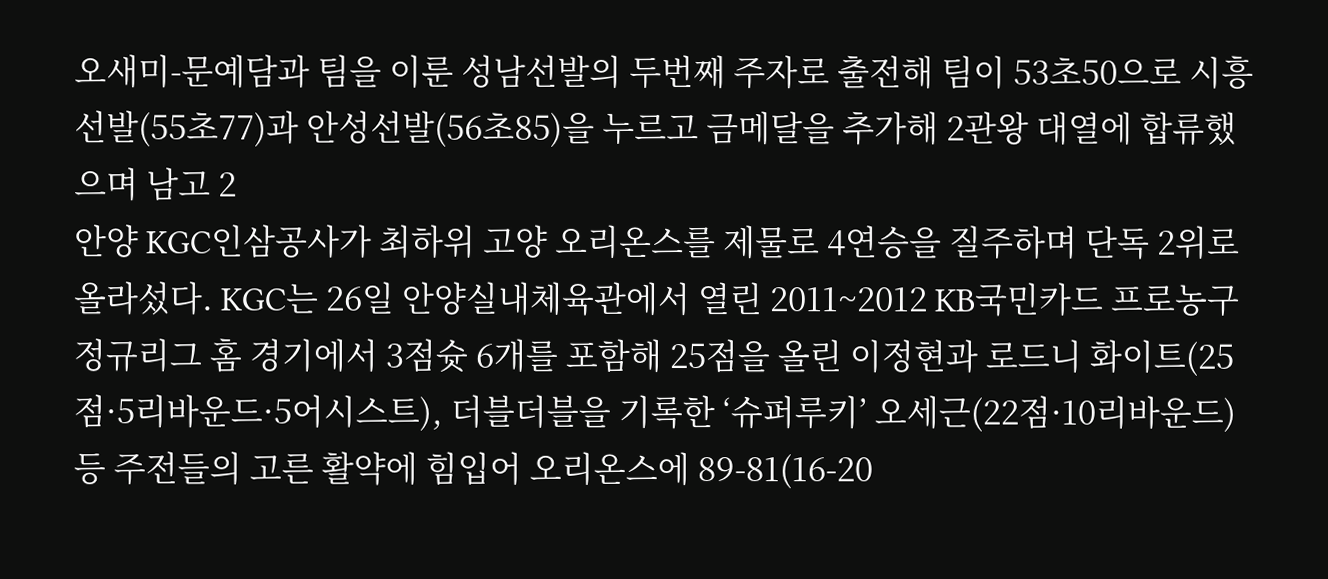오새미-문예담과 팀을 이룬 성남선발의 두번째 주자로 출전해 팀이 53초50으로 시흥선발(55초77)과 안성선발(56초85)을 누르고 금메달을 추가해 2관왕 대열에 합류했으며 남고 2
안양 KGC인삼공사가 최하위 고양 오리온스를 제물로 4연승을 질주하며 단독 2위로 올라섰다. KGC는 26일 안양실내체육관에서 열린 2011~2012 KB국민카드 프로농구 정규리그 홈 경기에서 3점슛 6개를 포함해 25점을 올린 이정현과 로드니 화이트(25점·5리바운드·5어시스트), 더블더블을 기록한 ‘슈퍼루키’ 오세근(22점·10리바운드) 등 주전들의 고른 활약에 힘입어 오리온스에 89-81(16-20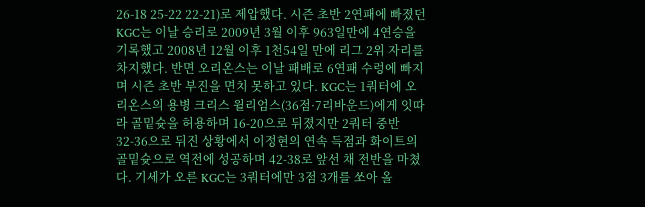26-18 25-22 22-21)로 제압했다. 시즌 초반 2연패에 빠졌던 KGC는 이날 승리로 2009년 3월 이후 963일만에 4연승을 기록했고 2008년 12월 이후 1천54일 만에 리그 2위 자리를 차지했다. 반면 오리온스는 이날 패배로 6연패 수렁에 빠지며 시즌 초반 부진을 면치 못하고 있다. KGC는 1쿼터에 오리온스의 용병 크리스 윌리엄스(36점·7리바운드)에게 잇따라 골밑슛을 허용하며 16-20으로 뒤졌지만 2쿼터 중반 32-36으로 뒤진 상황에서 이정현의 연속 득점과 화이트의 골밑슛으로 역전에 성공하며 42-38로 앞선 채 전반을 마쳤다. 기세가 오른 KGC는 3쿼터에만 3점 3개를 쏘아 올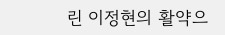린 이정현의 활약으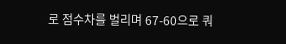로 점수차를 벌리며 67-60으로 쿼